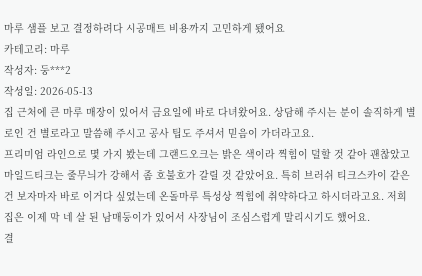마루 샘플 보고 결정하려다 시공매트 비용까지 고민하게 됐어요
카테고리: 마루
작성자: 둥***2
작성일: 2026-05-13
집 근처에 큰 마루 매장이 있어서 금요일에 바로 다녀왔어요. 상담해 주시는 분이 솔직하게 별로인 건 별로라고 말씀해 주시고 공사 팁도 주셔서 믿음이 가더라고요.
프리미엄 라인으로 몇 가지 봤는데 그랜드오크는 밝은 색이라 찍힘이 덜할 것 같아 괜찮았고 마일드티크는 줄무늬가 강해서 좀 호불호가 갈릴 것 같았어요. 특히 브러쉬 티크스카이 같은 건 보자마자 바로 이거다 싶었는데 온돌마루 특성상 찍힘에 취약하다고 하시더라고요. 저희 집은 이제 막 네 살 된 남매둥이가 있어서 사장님이 조심스럽게 말리시기도 했어요.
결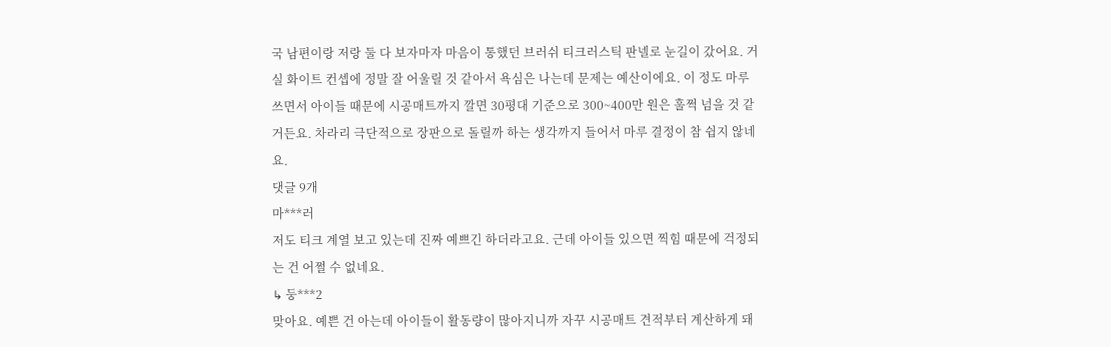국 남편이랑 저랑 둘 다 보자마자 마음이 통했던 브러쉬 티크러스틱 판넬로 눈길이 갔어요. 거실 화이트 컨셉에 정말 잘 어울릴 것 같아서 욕심은 나는데 문제는 예산이에요. 이 정도 마루 쓰면서 아이들 때문에 시공매트까지 깔면 30평대 기준으로 300~400만 원은 훌쩍 넘을 것 같거든요. 차라리 극단적으로 장판으로 돌릴까 하는 생각까지 들어서 마루 결정이 참 쉽지 않네요.
댓글 9개
마***러
저도 티크 계열 보고 있는데 진짜 예쁘긴 하더라고요. 근데 아이들 있으면 찍힘 때문에 걱정되는 건 어쩔 수 없네요.
↳ 둥***2
맞아요. 예쁜 건 아는데 아이들이 활동량이 많아지니까 자꾸 시공매트 견적부터 계산하게 돼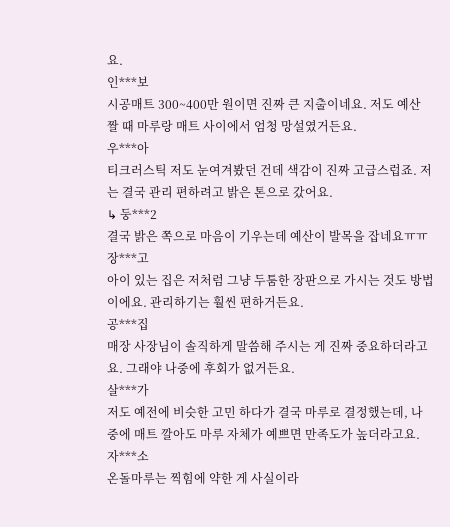요.
인***보
시공매트 300~400만 원이면 진짜 큰 지출이네요. 저도 예산 짤 때 마루랑 매트 사이에서 엄청 망설였거든요.
우***아
티크러스틱 저도 눈여겨봤던 건데 색감이 진짜 고급스럽죠. 저는 결국 관리 편하려고 밝은 톤으로 갔어요.
↳ 둥***2
결국 밝은 쪽으로 마음이 기우는데 예산이 발목을 잡네요ㅠㅠ
장***고
아이 있는 집은 저처럼 그냥 두툼한 장판으로 가시는 것도 방법이에요. 관리하기는 훨씬 편하거든요.
공***집
매장 사장님이 솔직하게 말씀해 주시는 게 진짜 중요하더라고요. 그래야 나중에 후회가 없거든요.
살***가
저도 예전에 비슷한 고민 하다가 결국 마루로 결정했는데, 나중에 매트 깔아도 마루 자체가 예쁘면 만족도가 높더라고요.
자***소
온돌마루는 찍힘에 약한 게 사실이라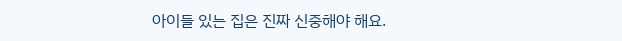아이들 있는 집은 진짜 신중해야 해요.